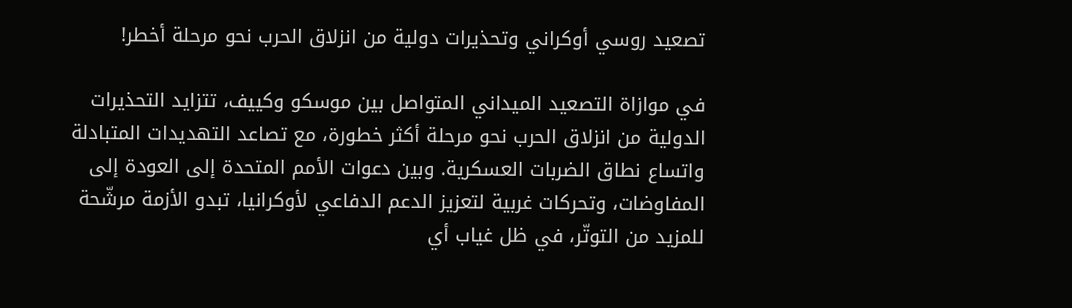تصعيد روسي أوكراني وتحذيرات دولية من انزلاق الحرب نحو مرحلة أخطر!

في موازاة التصعيد الميداني المتواصل بين موسكو وكييف، تتزايد التحذيرات الدولية من انزلاق الحرب نحو مرحلة أكثر خطورة، مع تصاعد التهديدات المتبادلة واتساع نطاق الضربات العسكرية. وبين دعوات الأمم المتحدة إلى العودة إلى المفاوضات، وتحركات غربية لتعزيز الدعم الدفاعي لأوكرانيا، تبدو الأزمة مرشّحة للمزيد من التوتّر، في ظل غياب أي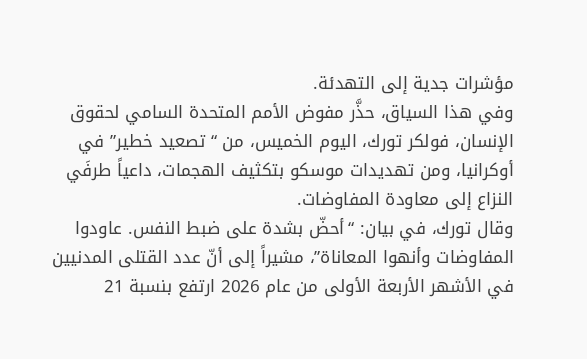مؤشرات جدية إلى التهدئة.
وفي هذا السياق، حذَّر مفوض الأمم المتحدة السامي لحقوق الإنسان، فولكر تورك، اليوم الخميس، من “تصعيد خطير” في أوكرانيا، ومن تهديدات موسكو بتكثيف الهجمات، داعياً طرفَي النزاع إلى معاودة المفاوضات.
وقال تورك، في بيان: “أحضّ بشدة على ضبط النفس. عاودوا المفاوضات وأنهوا المعاناة”، مشيراً إلى أنّ عدد القتلى المدنيين في الأشهر الأربعة الأولى من عام 2026 ارتفع بنسبة 21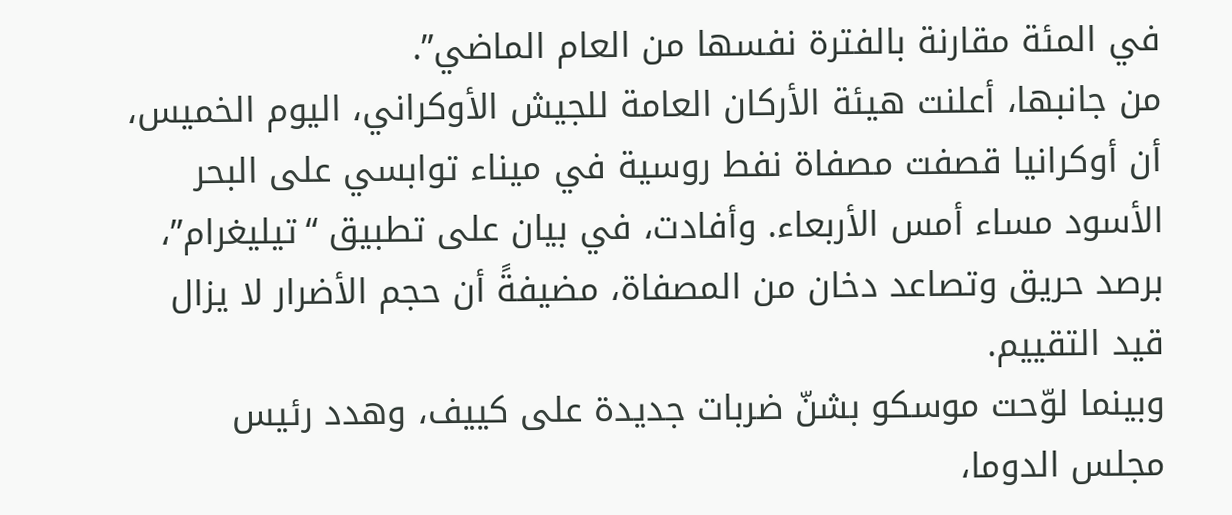في المئة مقارنة بالفترة نفسها من العام الماضي”.
من جانبها، أعلنت هيئة الأركان العامة للجيش الأوكراني، اليوم الخميس، أن أوكرانيا قصفت مصفاة نفط روسية في ميناء توابسي على البحر الأسود مساء أمس الأربعاء. وأفادت، في بيان على تطبيق “تيليغرام”، برصد حريق وتصاعد دخان من المصفاة، مضيفةً أن حجم الأضرار لا يزال قيد التقييم.
وبينما لوّحت موسكو بشنّ ضربات جديدة على كييف، وهدد رئيس مجلس الدوما،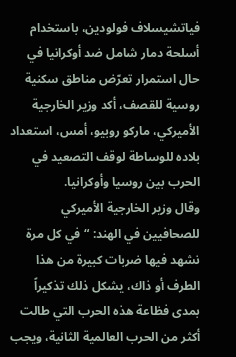فياتشيسلاف فولودين، باستخدام أسلحة دمار شامل ضد أوكرانيا في حال استمرار تعرّض مناطق سكنية روسية للقصف، أكد وزير الخارجية الأميركي، ماركو روبيو، أمس، استعداد بلاده للوساطة لوقف التصعيد في الحرب بين روسيا وأوكرانيا.
وقال وزير الخارجية الأميركي للصحافيين في الهند: “في كل مرة نشهد فيها ضربات كبيرة من هذا الطرف أو ذاك، يشكل ذلك تذكيراً بمدى فظاعة هذه الحرب التي طالت أكثر من الحرب العالمية الثانية، ويجب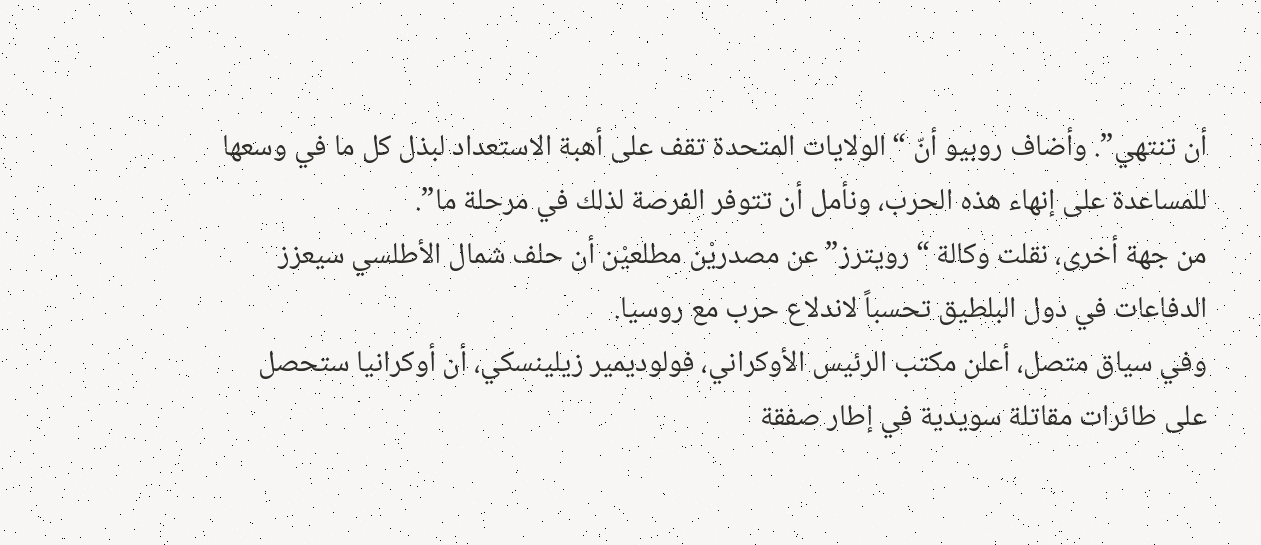أن تنتهي”. وأضاف روبيو أنّ “الولايات المتحدة تقف على أهبة الاستعداد لبذل كل ما في وسعها للمساعدة على إنهاء هذه الحرب، ونأمل أن تتوفر الفرصة لذلك في مرحلة ما”.
من جهة أخرى، نقلت وكالة “رويترز” عن مصدريْن مطلعيْن أن حلف شمال الأطلسي سيعزز الدفاعات في دول البلطيق تحسباً لاندلاع حرب مع روسيا.
وفي سياق متصل، أعلن مكتب الرئيس الأوكراني، فولوديمير زيلينسكي، أن أوكرانيا ستحصل على طائرات مقاتلة سويدية في إطار صفقة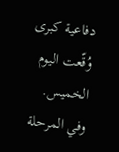دفاعية كبرى وُقّعت اليوم الخميس.
وفي المرحلة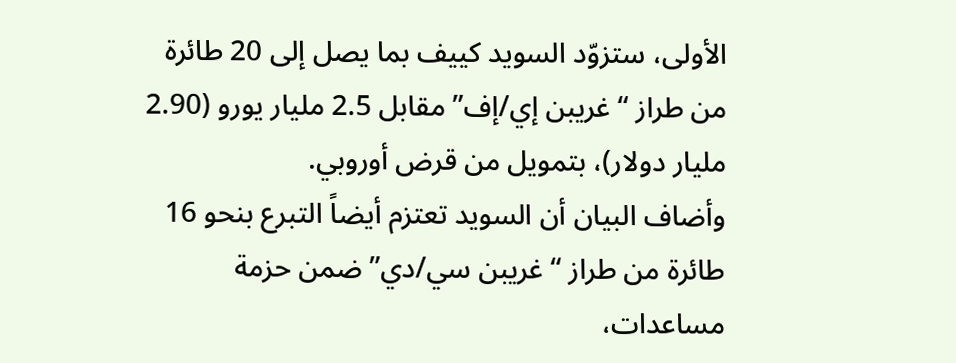الأولى، ستزوّد السويد كييف بما يصل إلى 20 طائرة من طراز “غريبن إي/إف” مقابل 2.5 مليار يورو (2.90 مليار دولار)، بتمويل من قرض أوروبي.
وأضاف البيان أن السويد تعتزم أيضاً التبرع بنحو 16 طائرة من طراز “غريبن سي/دي” ضمن حزمة مساعدات،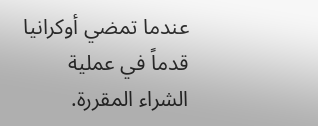عندما تمضي أوكرانيا قدماً في عملية الشراء المقررة.